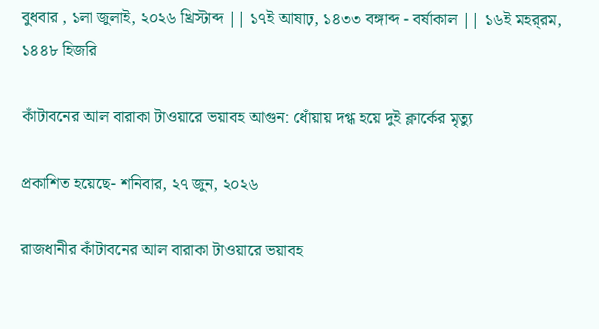বুধবার , ১লা জুলাই, ২০২৬ খ্রিস্টাব্দ || ১৭ই আষাঢ়, ১৪৩৩ বঙ্গাব্দ - বর্ষাকাল || ১৬ই মহর্‌রম, ১৪৪৮ হিজরি

কাঁটাবনের আল বারাকা টাওয়ারে ভয়াবহ আগুন: ধোঁয়ায় দগ্ধ হয়ে দুই ক্লার্কের মৃত্যু

প্রকাশিত হয়েছে- শনিবার, ২৭ জুন, ২০২৬

রাজধানীর কাঁটাবনের আল বারাকা টাওয়ারে ভয়াবহ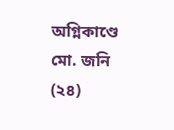অগ্নিকাণ্ডে মো. জনি (২৪)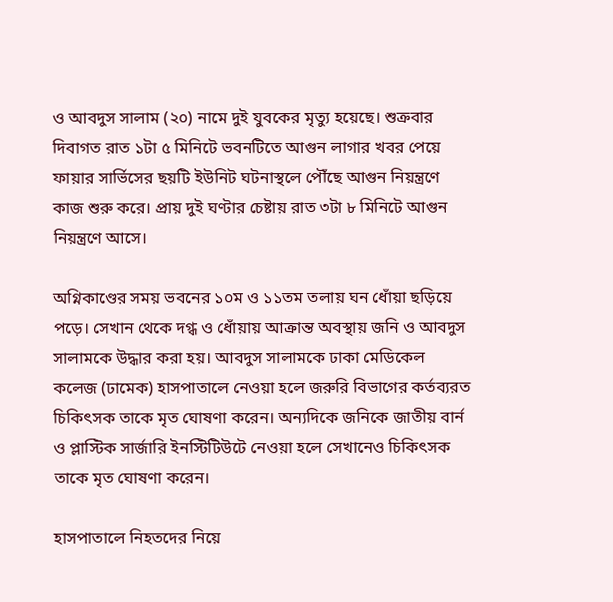ও আবদুস সালাম (২০) নামে দুই যুবকের মৃত্যু হয়েছে। শুক্রবার দিবাগত রাত ১টা ৫ মিনিটে ভবনটিতে আগুন লাগার খবর পেয়ে ফায়ার সার্ভিসের ছয়টি ইউনিট ঘটনাস্থলে পৌঁছে আগুন নিয়ন্ত্রণে কাজ শুরু করে। প্রায় দুই ঘণ্টার চেষ্টায় রাত ৩টা ৮ মিনিটে আগুন নিয়ন্ত্রণে আসে।

অগ্নিকাণ্ডের সময় ভবনের ১০ম ও ১১তম তলায় ঘন ধোঁয়া ছড়িয়ে পড়ে। সেখান থেকে দগ্ধ ও ধোঁয়ায় আক্রান্ত অবস্থায় জনি ও আবদুস সালামকে উদ্ধার করা হয়। আবদুস সালামকে ঢাকা মেডিকেল কলেজ (ঢামেক) হাসপাতালে নেওয়া হলে জরুরি বিভাগের কর্তব্যরত চিকিৎসক তাকে মৃত ঘোষণা করেন। অন্যদিকে জনিকে জাতীয় বার্ন ও প্লাস্টিক সার্জারি ইনস্টিটিউটে নেওয়া হলে সেখানেও চিকিৎসক তাকে মৃত ঘোষণা করেন।

হাসপাতালে নিহতদের নিয়ে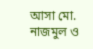আসা মো. নাজমুল ও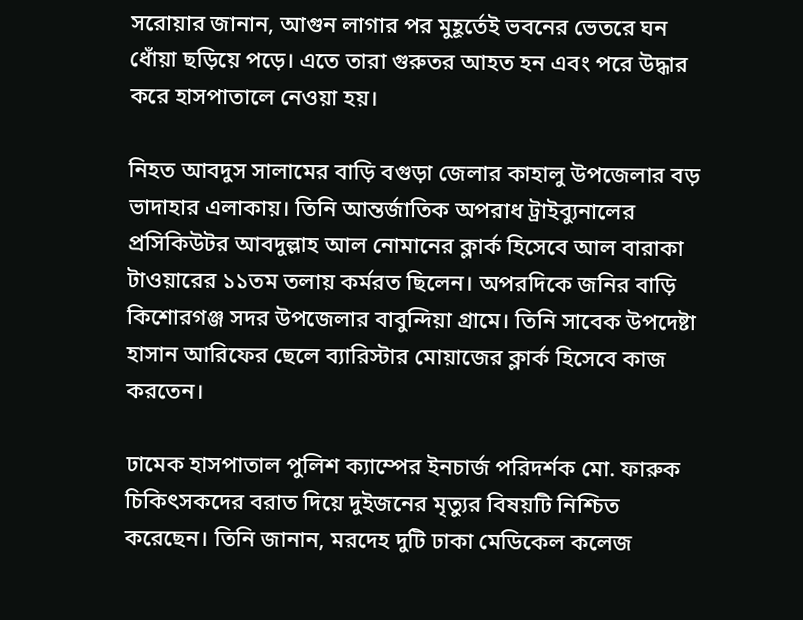সরোয়ার জানান, আগুন লাগার পর মুহূর্তেই ভবনের ভেতরে ঘন ধোঁয়া ছড়িয়ে পড়ে। এতে তারা গুরুতর আহত হন এবং পরে উদ্ধার করে হাসপাতালে নেওয়া হয়।

নিহত আবদুস সালামের বাড়ি বগুড়া জেলার কাহালু উপজেলার বড় ভাদাহার এলাকায়। তিনি আন্তর্জাতিক অপরাধ ট্রাইব্যুনালের প্রসিকিউটর আবদুল্লাহ আল নোমানের ক্লার্ক হিসেবে আল বারাকা টাওয়ারের ১১তম তলায় কর্মরত ছিলেন। অপরদিকে জনির বাড়ি কিশোরগঞ্জ সদর উপজেলার বাবুন্দিয়া গ্রামে। তিনি সাবেক উপদেষ্টা হাসান আরিফের ছেলে ব্যারিস্টার মোয়াজের ক্লার্ক হিসেবে কাজ করতেন।

ঢামেক হাসপাতাল পুলিশ ক্যাম্পের ইনচার্জ পরিদর্শক মো. ফারুক চিকিৎসকদের বরাত দিয়ে দুইজনের মৃত্যুর বিষয়টি নিশ্চিত করেছেন। তিনি জানান, মরদেহ দুটি ঢাকা মেডিকেল কলেজ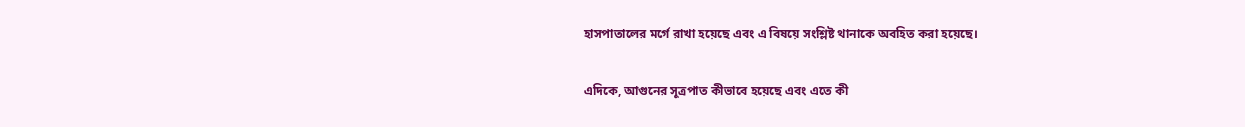হাসপাতালের মর্গে রাখা হয়েছে এবং এ বিষয়ে সংশ্লিষ্ট থানাকে অবহিত করা হয়েছে।

এদিকে, আগুনের সূত্রপাত কীভাবে হয়েছে এবং এতে কী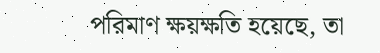পরিমাণ ক্ষয়ক্ষতি হয়েছে, তা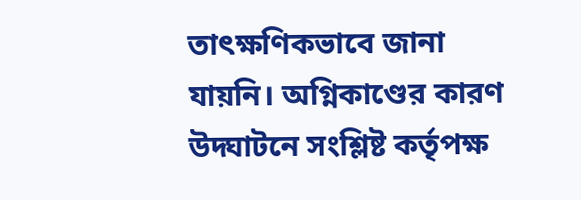তাৎক্ষণিকভাবে জানা যায়নি। অগ্নিকাণ্ডের কারণ উদ্ঘাটনে সংশ্লিষ্ট কর্তৃপক্ষ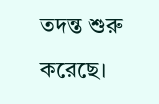তদন্ত শুরু করেছে।